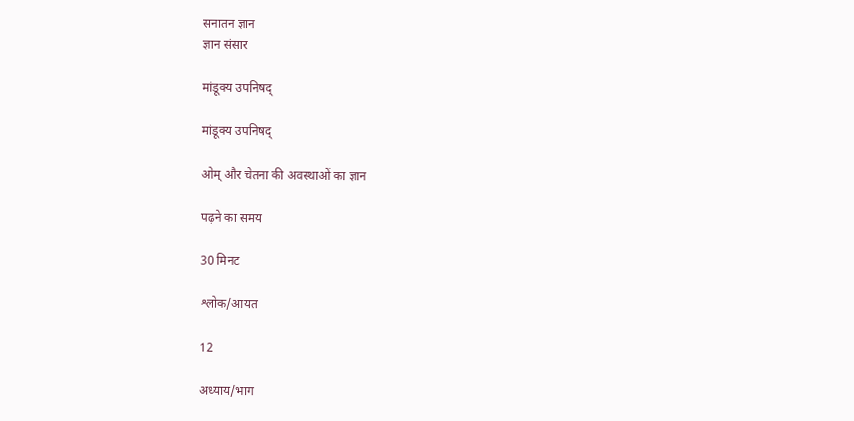सनातन ज्ञान
ज्ञान संसार

मांडूक्य उपनिषद्

मांडूक्य उपनिषद्

ओम् और चेतना की अवस्थाओं का ज्ञान

पढ़ने का समय

30 मिनट

श्लोक/आयत

12

अध्याय/भाग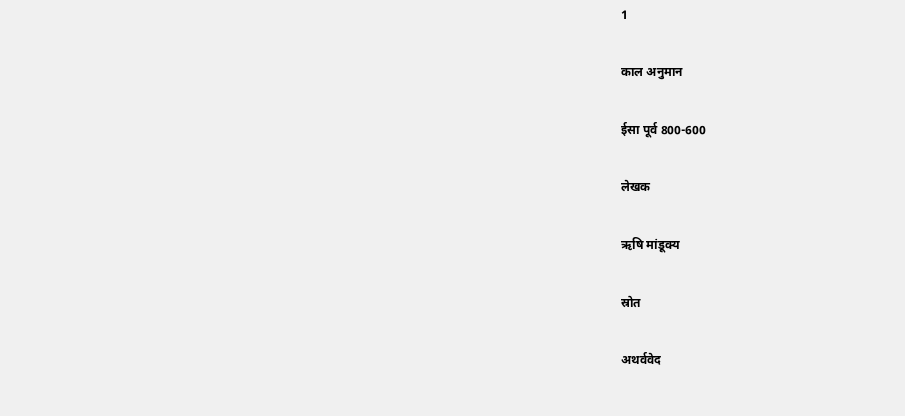1

काल अनुमान

ईसा पूर्व 800-600

लेखक

ऋषि मांडूक्य

स्रोत

अथर्ववेद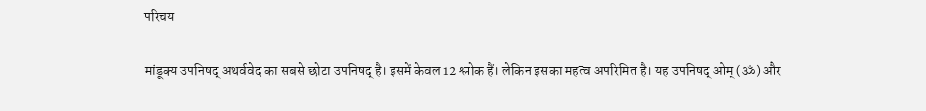परिचय

मांडूक्य उपनिषद् अथर्ववेद का सबसे छोटा उपनिषद् है। इसमें केवल 12 श्लोक हैं। लेकिन इसका महत्व अपरिमित है। यह उपनिषद् ओम् (ॐ) और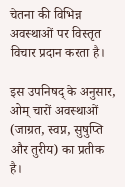चेतना की विभिन्न अवस्थाओं पर विस्तृत विचार प्रदान करता है।

इस उपनिषद् के अनुसार, ओम् चारों अवस्थाओं (जाग्रत, स्वप्न, सुषुप्ति और तुरीय) का प्रतीक है।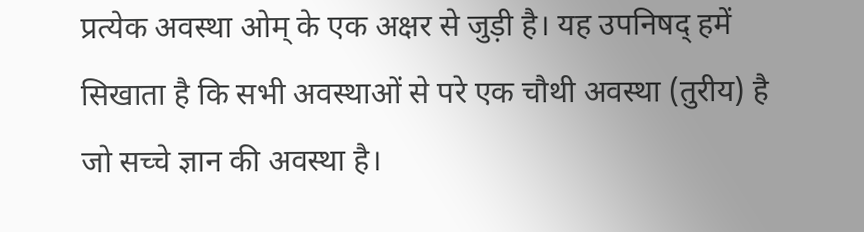प्रत्येक अवस्था ओम् के एक अक्षर से जुड़ी है। यह उपनिषद् हमें सिखाता है कि सभी अवस्थाओं से परे एक चौथी अवस्था (तुरीय) है जो सच्चे ज्ञान की अवस्था है।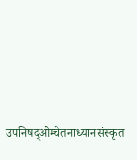उपनिषद्ओम्चेतनाध्यानसंस्कृत